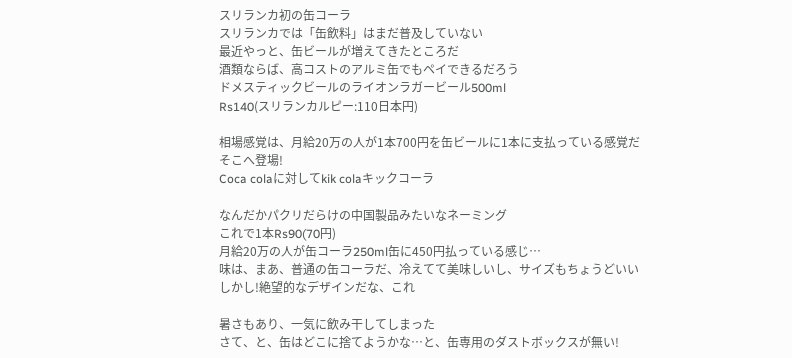スリランカ初の缶コーラ
スリランカでは「缶飲料」はまだ普及していない
最近やっと、缶ビールが増えてきたところだ
酒類ならば、高コストのアルミ缶でもペイできるだろう
ドメスティックビールのライオンラガービール500ml
Rs140(スリランカルピー:110日本円)

相場感覚は、月給20万の人が1本700円を缶ビールに1本に支払っている感覚だ
そこへ登場!
Coca colaに対してkik colaキックコーラ

なんだかパクリだらけの中国製品みたいなネーミング
これで1本Rs90(70円)
月給20万の人が缶コーラ250ml缶に450円払っている感じ…
味は、まあ、普通の缶コーラだ、冷えてて美味しいし、サイズもちょうどいい
しかし!絶望的なデザインだな、これ

暑さもあり、一気に飲み干してしまった
さて、と、缶はどこに捨てようかな…と、缶専用のダストボックスが無い!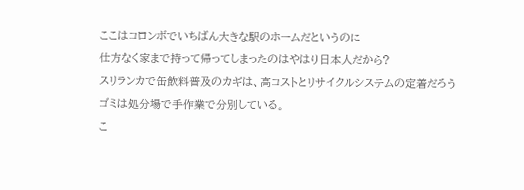ここはコロンボでいちばん大きな駅のホームだというのに
仕方なく家まで持って帰ってしまったのはやはり日本人だから?
スリランカで缶飲料普及のカギは、高コストとリサイクルシステムの定着だろう
ゴミは処分場で手作業で分別している。
こ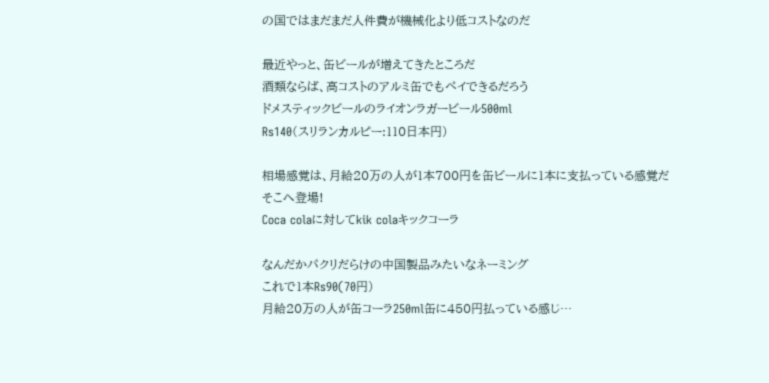の国ではまだまだ人件費が機械化より低コストなのだ

最近やっと、缶ビールが増えてきたところだ
酒類ならば、高コストのアルミ缶でもペイできるだろう
ドメスティックビールのライオンラガービール500ml
Rs140(スリランカルピー:110日本円)

相場感覚は、月給20万の人が1本700円を缶ビールに1本に支払っている感覚だ
そこへ登場!
Coca colaに対してkik colaキックコーラ

なんだかパクリだらけの中国製品みたいなネーミング
これで1本Rs90(70円)
月給20万の人が缶コーラ250ml缶に450円払っている感じ…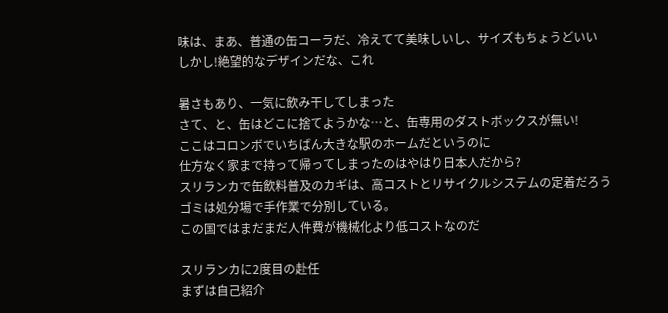味は、まあ、普通の缶コーラだ、冷えてて美味しいし、サイズもちょうどいい
しかし!絶望的なデザインだな、これ

暑さもあり、一気に飲み干してしまった
さて、と、缶はどこに捨てようかな…と、缶専用のダストボックスが無い!
ここはコロンボでいちばん大きな駅のホームだというのに
仕方なく家まで持って帰ってしまったのはやはり日本人だから?
スリランカで缶飲料普及のカギは、高コストとリサイクルシステムの定着だろう
ゴミは処分場で手作業で分別している。
この国ではまだまだ人件費が機械化より低コストなのだ

スリランカに2度目の赴任
まずは自己紹介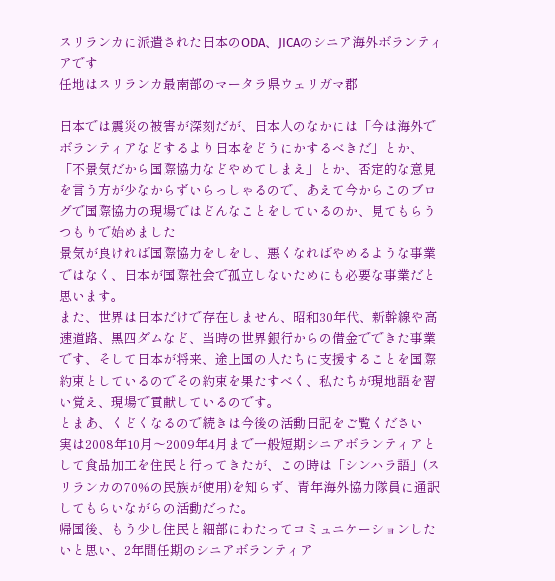スリランカに派遣された日本のODA、JICAのシニア海外ボランティアです
任地はスリランカ最南部のマータラ県ウェリガマ郡

日本では震災の被害が深刻だが、日本人のなかには「今は海外でボランティアなどするより日本をどうにかするべきだ」とか、「不景気だから国際協力などやめてしまえ」とか、否定的な意見を言う方が少なからずいらっしゃるので、あえて今からこのブログで国際協力の現場ではどんなことをしているのか、見てもらうつもりで始めました
景気が良ければ国際協力をしをし、悪くなればやめるような事業ではなく、日本が国際社会で孤立しないためにも必要な事業だと思います。
また、世界は日本だけで存在しません、昭和30年代、新幹線や高速道路、黒四ダムなど、当時の世界銀行からの借金でできた事業です、そして日本が将来、途上国の人たちに支援することを国際約束としているのでその約束を果たすべく、私たちが現地語を習い覚え、現場で貢献しているのです。
とまあ、くどくなるので続きは今後の活動日記をご覧ください
実は2008年10月〜2009年4月まで一般短期シニアボランティアとして食品加工を住民と行ってきたが、この時は「シンハラ語」(スリランカの70%の民族が使用)を知らず、青年海外協力隊員に通訳してもらいながらの活動だった。
帰国後、もう少し住民と細部にわたってコミュニケーションしたいと思い、2年間任期のシニアボランティア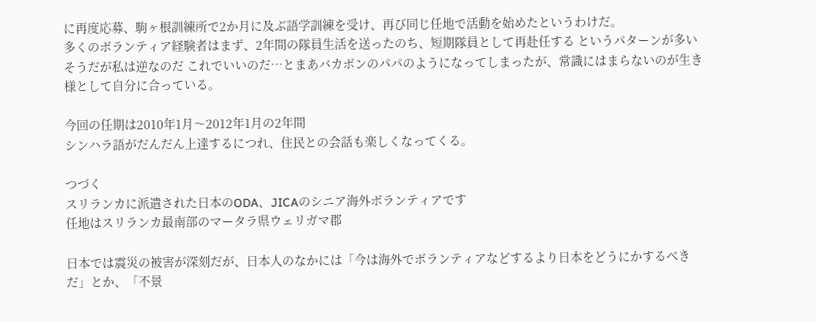に再度応募、駒ヶ根訓練所で2か月に及ぶ語学訓練を受け、再び同じ任地で活動を始めたというわけだ。
多くのボランティア経験者はまず、2年間の隊員生活を送ったのち、短期隊員として再赴任する というパターンが多いそうだが私は逆なのだ これでいいのだ…とまあバカボンのパパのようになってしまったが、常識にはまらないのが生き様として自分に合っている。

今回の任期は2010年1月〜2012年1月の2年間
シンハラ語がだんだん上達するにつれ、住民との会話も楽しくなってくる。

つづく
スリランカに派遣された日本のODA、JICAのシニア海外ボランティアです
任地はスリランカ最南部のマータラ県ウェリガマ郡

日本では震災の被害が深刻だが、日本人のなかには「今は海外でボランティアなどするより日本をどうにかするべきだ」とか、「不景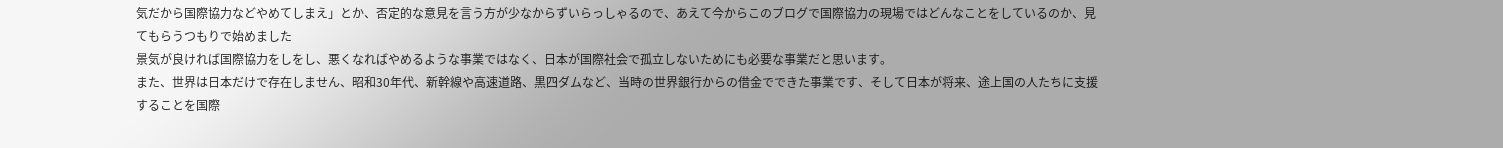気だから国際協力などやめてしまえ」とか、否定的な意見を言う方が少なからずいらっしゃるので、あえて今からこのブログで国際協力の現場ではどんなことをしているのか、見てもらうつもりで始めました
景気が良ければ国際協力をしをし、悪くなればやめるような事業ではなく、日本が国際社会で孤立しないためにも必要な事業だと思います。
また、世界は日本だけで存在しません、昭和30年代、新幹線や高速道路、黒四ダムなど、当時の世界銀行からの借金でできた事業です、そして日本が将来、途上国の人たちに支援することを国際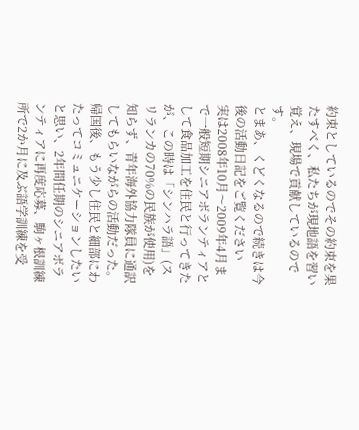約束としているのでその約束を果たすべく、私たちが現地語を習い覚え、現場で貢献しているのです。
とまあ、くどくなるので続きは今後の活動日記をご覧ください
実は2008年10月〜2009年4月まで一般短期シニアボランティアとして食品加工を住民と行ってきたが、この時は「シンハラ語」(スリランカの70%の民族が使用)を知らず、青年海外協力隊員に通訳してもらいながらの活動だった。
帰国後、もう少し住民と細部にわたってコミュニケーションしたいと思い、2年間任期のシニアボランティアに再度応募、駒ヶ根訓練所で2か月に及ぶ語学訓練を受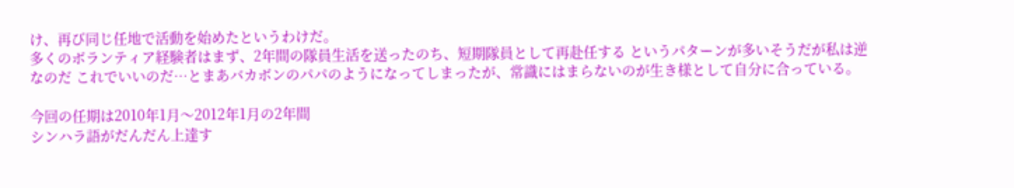け、再び同じ任地で活動を始めたというわけだ。
多くのボランティア経験者はまず、2年間の隊員生活を送ったのち、短期隊員として再赴任する というパターンが多いそうだが私は逆なのだ これでいいのだ…とまあバカボンのパパのようになってしまったが、常識にはまらないのが生き様として自分に合っている。

今回の任期は2010年1月〜2012年1月の2年間
シンハラ語がだんだん上達す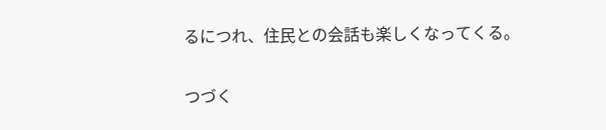るにつれ、住民との会話も楽しくなってくる。

つづく